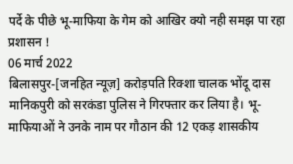पर्दे के पीछे भू-माफिया के गेम को आखिर क्यो नही समझ पा रहा प्रशासन !
06 मार्च 2022
बिलासपुर-[जनहित न्यूज़] करोड़पति रिक्शा चालक भोंदू दास मानिकपुरी को सरकंडा पुलिस ने गिरफ्तार कर लिया है। भू-माफियाओं ने उनके नाम पर गौठान की 12 एकड़ शासकीय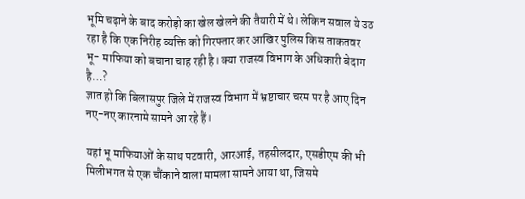भूमि चढ़ाने के बाद करोड़ो का खेल खेलने की तैयारी में थे। लेकिन सवाल ये उठ रहा है कि एक निरीह व्यक्ति को गिरफ्तार कर आखिर पुलिस किस ताकतवर
भू- माफिया को बचाना चाह रही है। क्या राजस्व विभाग के अधिकारी बेदाग है…?
ज्ञात हो कि बिलासपुर जिले में राजस्व विभाग में भ्रष्टाचार चरम पर है आए दिन नए-नए कारनामे सामने आ रहे हैं।

यहां भू माफियाओं के साथ पटवारी, आरआई, तहसीलदार, एसडीएम की भी मिलीभगत से एक चौंकाने वाला मामला सामने आया था, जिसमे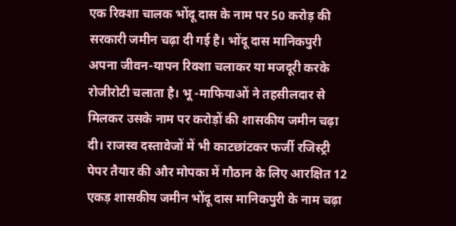एक रिक्शा चालक भोंदू दास के नाम पर 50 करोड़ की सरकारी जमीन चढ़ा दी गई है। भोंदू दास मानिकपुरी अपना जीवन-यापन रिक्शा चलाकर या मजदूरी करके रोजीरोटी चलाता है। भू -माफियाओं ने तहसीलदार से मिलकर उसके नाम पर करोड़ों की शासकीय जमीन चढ़ा दी। राजस्व दस्तावेजों में भी काटछांटकर फर्जी रजिस्ट्री पेपर तैयार की और मोपका में गौठान के लिए आरक्षित 12 एकड़ शासकीय जमीन भोंदू दास मानिकपुरी के नाम चढ़ा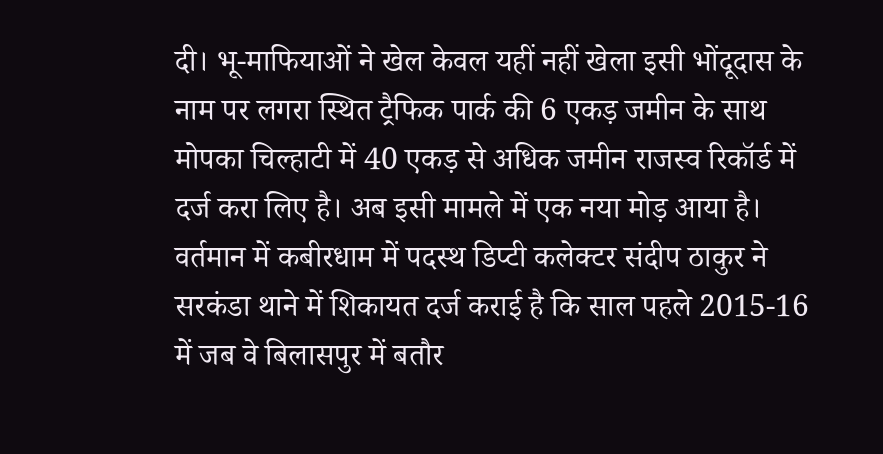दी। भू-माफियाओं ने खेल केवल यहीं नहीं खेला इसी भोंदूदास के नाम पर लगरा स्थित ट्रैफिक पार्क की 6 एकड़ जमीन के साथ मोपका चिल्हाटी में 40 एकड़ से अधिक जमीन राजस्व रिकॉर्ड में दर्ज करा लिए है। अब इसी मामले में एक नया मोड़ आया है। वर्तमान में कबीरधाम में पदस्थ डिप्टी कलेक्टर संदीप ठाकुर ने सरकंडा थाने में शिकायत दर्ज कराई है कि साल पहले 2015-16 में जब वे बिलासपुर में बतौर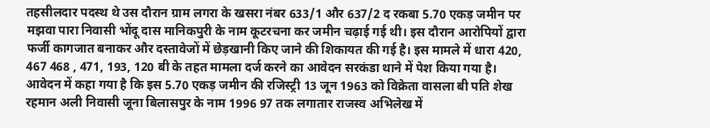तहसीलदार पदस्थ थे उस दौरान ग्राम लगरा के खसरा नंबर 633/1 और 637/2 द रकबा 5.70 एकड़ जमीन पर मझवा पारा निवासी भोंदू दास मानिकपुरी के नाम कूटरचना कर जमीन चढ़ाई गई थी। इस दौरान आरोपियों द्वारा फर्जी कागजात बनाकर और दस्तावेजों में छेड़खानी किए जाने की शिकायत की गई है। इस मामले में धारा 420, 467 468 , 471, 193, 120 बी के तहत मामला दर्ज करने का आवेदन सरकंडा थाने में पेश किया गया है। आवेदन में कहा गया है कि इस 5.70 एकड़ जमीन की रजिस्ट्री 13 जून 1963 को विक्रेता वासला बी पति शेख रहमान अली निवासी जूना बिलासपुर के नाम 1996 97 तक लगातार राजस्व अभिलेख में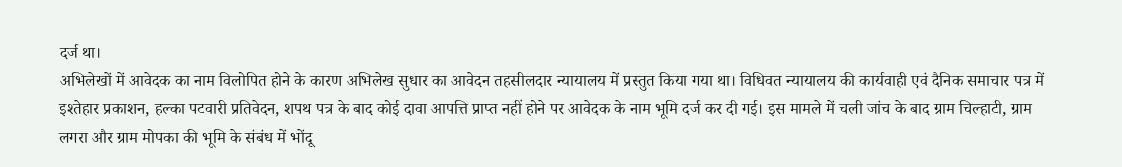दर्ज था।
अभिलेखों में आवेदक का नाम विलोपित होने के कारण अभिलेख सुधार का आवेदन तहसीलदार न्यायालय में प्रस्तुत किया गया था। विधिवत न्यायालय की कार्यवाही एवं दैनिक समाचार पत्र में इश्तेहार प्रकाशन, हल्का पटवारी प्रतिवेदन, शपथ पत्र के बाद कोई दावा आपत्ति प्राप्त नहीं होने पर आवेदक के नाम भूमि दर्ज कर दी गई। इस मामले में चली जांच के बाद ग्राम चिल्हाटी, ग्राम लगरा और ग्राम मोपका की भूमि के संबंध में भोंदू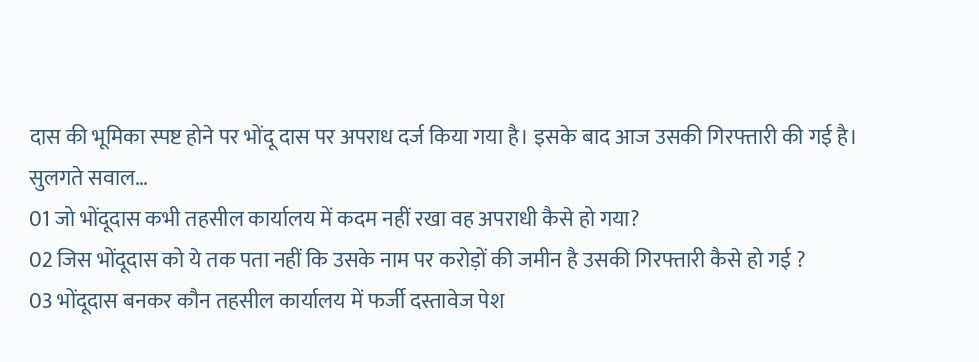दास की भूमिका स्पष्ट होने पर भोंदू दास पर अपराध दर्ज किया गया है। इसके बाद आज उसकी गिरफ्तारी की गई है।
सुलगते सवाल…
01 जो भोंदूदास कभी तहसील कार्यालय में कदम नहीं रखा वह अपराधी कैसे हो गया?
02 जिस भोंदूदास को ये तक पता नहीं कि उसके नाम पर करोड़ों की जमीन है उसकी गिरफ्तारी कैसे हो गई ?
03 भोंदूदास बनकर कौन तहसील कार्यालय में फर्जी दस्तावेज पेश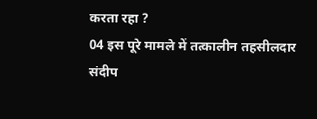करता रहा ?
04 इस पूरे मामले में तत्कालीन तहसीलदार संदीप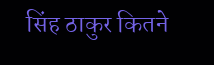सिंह ठाकुर कितने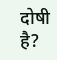दोषी है?